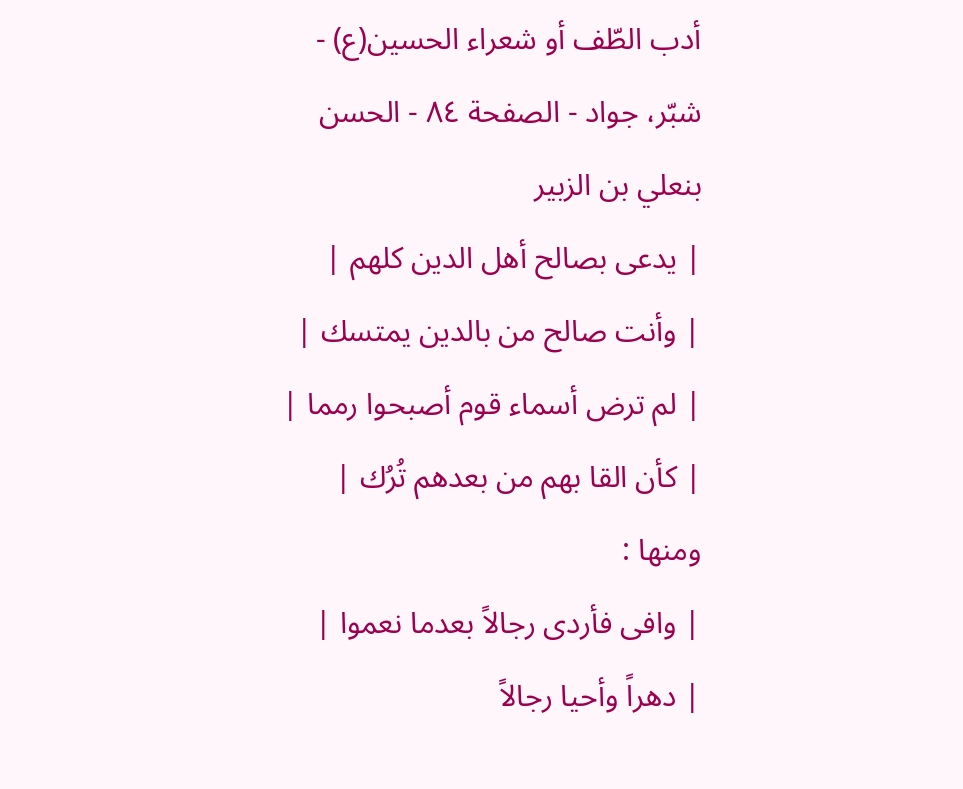أدب الطّف أو شعراء الحسين(ع) - شبّر، جواد - الصفحة ٨٤ - الحسن بنعلي بن الزبير
| يدعى بصالح أهل الدين كلهم |
| وأنت صالح من بالدين يمتسك |
| لم ترض أسماء قوم أصبحوا رمما |
| كأن القا بهم من بعدهم تُرُك |
ومنها :
| وافى فأردى رجالاً بعدما نعموا |
| دهراً وأحيا رجالاً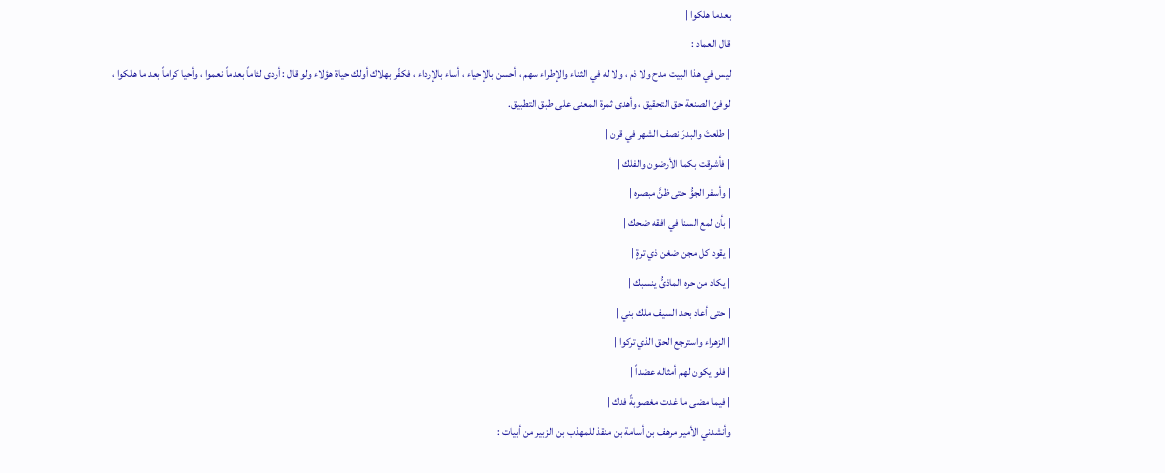بعدما هلكوا |
قال العماد :
ليس في هذا البيت مدح ولا ذم ، ولا له في الثناء والإطراء سهم ، أحسن بالإحياء ، أساء بالإرداء ، فكفّر بهلاك أولك حياة هؤلاء ولو قال : أردى لئاماً بعدماً نعموا ، وأحيا كراماً بعد ما هلكوا ، لوفىّ الصنعة حق التحقيق ، وأهدى ثمرة المعنى على طبق التطبيق.
| طلعتَ والبدرَ نصف الشهر في قرن |
| فأشرقت بكما الأرضون والفلك |
| وأسفر الجوُّ حتى ظنَّ مبصره |
| بأن لمع السنا في افقه ضحك |
| يقود كل مجن ضغن ذي ترةٍ |
| يكاد من حره الماذىُّ ينسبك |
| حتى أعاد بحد السيف ملك بني |
| الزهراء واسترجع الحق الذي تركوا |
| فلو يكون لهم أمثاله عضداً |
| فيما مضى ما غدت مغصوبةً فدك |
وأنشدني الأمير مرهف بن أسامة بن منقذ للمهذب بن الزبير من أبيات :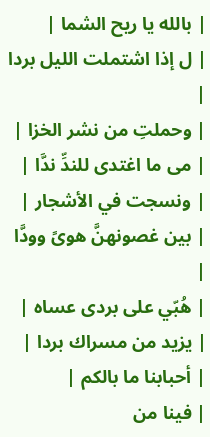| بالله يا ريح الشما |
| ل إذا اشتملت الليل بردا |
| وحملتِ من نشر الخزا |
| مى ما اغتدى للندِّ ندَّا |
| ونسجت في الأشجار |
| بين غصونهنَّ هوىً وودَّا |
| هُبّي على بردى عساه |
| يزيد من مسراك بردا |
| أحبابنا ما بالكم |
| فينا من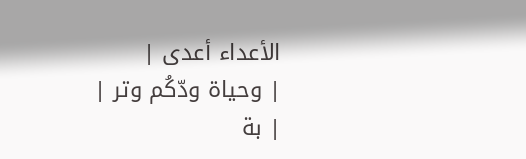الأعداء أعدى |
| وحياة ودّكُم وتر |
| بة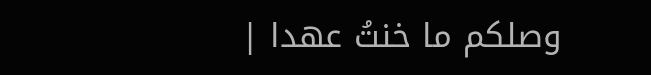وصلكم ما خنتُ عهدا |